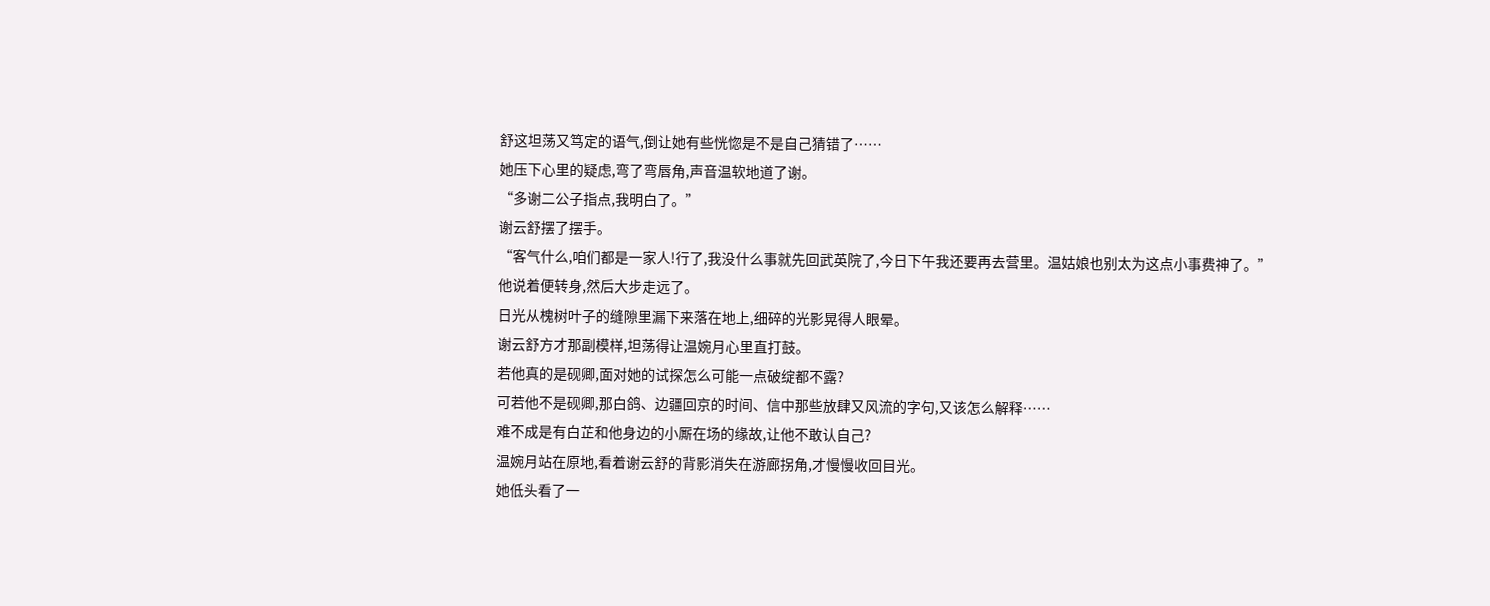舒这坦荡又笃定的语气,倒让她有些恍惚是不是自己猜错了……
她压下心里的疑虑,弯了弯唇角,声音温软地道了谢。
“多谢二公子指点,我明白了。”
谢云舒摆了摆手。
“客气什么,咱们都是一家人!行了,我没什么事就先回武英院了,今日下午我还要再去营里。温姑娘也别太为这点小事费神了。”
他说着便转身,然后大步走远了。
日光从槐树叶子的缝隙里漏下来落在地上,细碎的光影晃得人眼晕。
谢云舒方才那副模样,坦荡得让温婉月心里直打鼓。
若他真的是砚卿,面对她的试探怎么可能一点破绽都不露?
可若他不是砚卿,那白鸽、边疆回京的时间、信中那些放肆又风流的字句,又该怎么解释……
难不成是有白芷和他身边的小厮在场的缘故,让他不敢认自己?
温婉月站在原地,看着谢云舒的背影消失在游廊拐角,才慢慢收回目光。
她低头看了一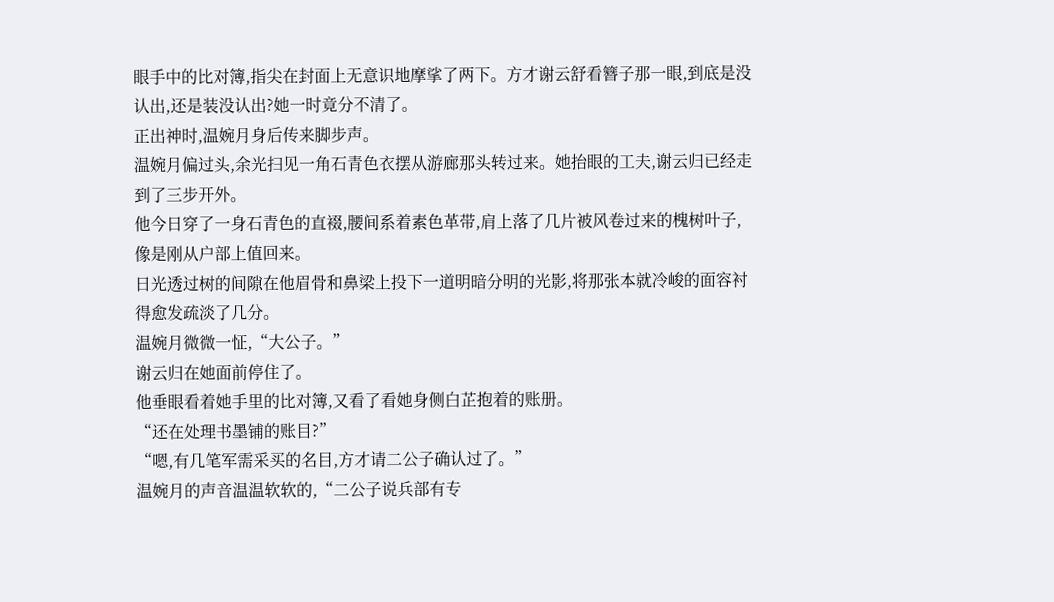眼手中的比对簿,指尖在封面上无意识地摩挲了两下。方才谢云舒看簪子那一眼,到底是没认出,还是装没认出?她一时竟分不清了。
正出神时,温婉月身后传来脚步声。
温婉月偏过头,余光扫见一角石青色衣摆从游廊那头转过来。她抬眼的工夫,谢云归已经走到了三步开外。
他今日穿了一身石青色的直裰,腰间系着素色革带,肩上落了几片被风卷过来的槐树叶子,像是刚从户部上值回来。
日光透过树的间隙在他眉骨和鼻梁上投下一道明暗分明的光影,将那张本就冷峻的面容衬得愈发疏淡了几分。
温婉月微微一怔,“大公子。”
谢云归在她面前停住了。
他垂眼看着她手里的比对簿,又看了看她身侧白芷抱着的账册。
“还在处理书墨铺的账目?”
“嗯,有几笔军需采买的名目,方才请二公子确认过了。”
温婉月的声音温温软软的,“二公子说兵部有专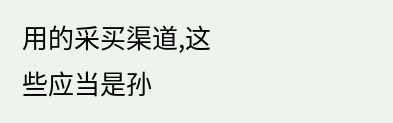用的采买渠道,这些应当是孙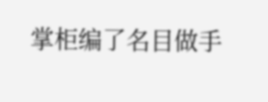掌柜编了名目做手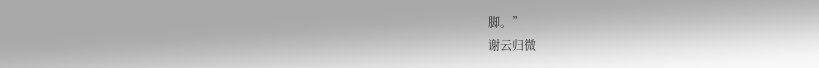脚。”
谢云归微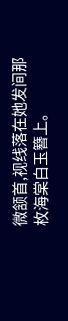微颔首,视线落在她发间那枚海棠白玉簪上。